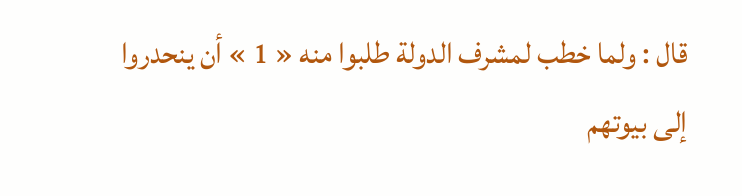قال : ولما خطب لمشرف الدولة طلبوا منه « 1 » أن ينحدروا إلى بيوتهم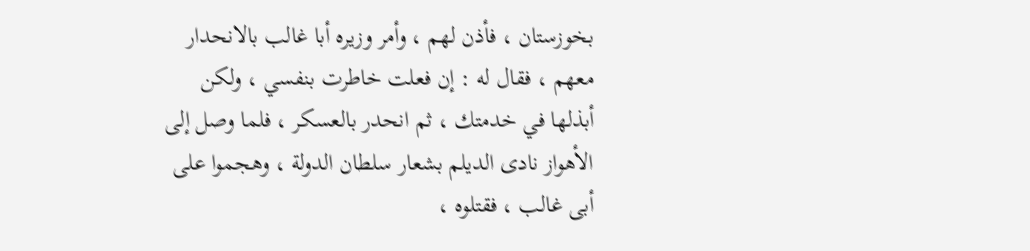بخوزستان ، فأذن لهم ، وأمر وزيره أبا غالب بالانحدار معهم ، فقال له : إن فعلت خاطرت بنفسي ، ولكن أبذلها في خدمتك ، ثم انحدر بالعسكر ، فلما وصل إلى الأهواز نادى الديلم بشعار سلطان الدولة ، وهجموا على أبى غالب ، فقتلوه ،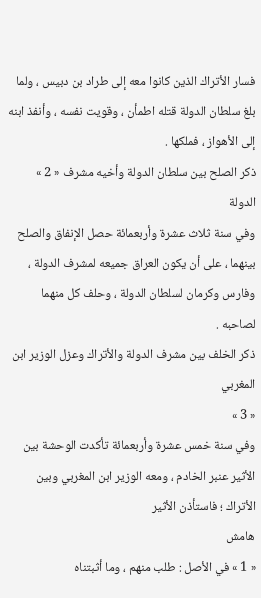فسار الأتراك الذين كانوا معه إلى طراد بن دبيس ، ولما بلغ سلطان الدولة قتله اطمأن ، وقويت نفسه ، وأنفذ ابنه إلى الأهواز ، فملكها .
ذكر الصلح بين سلطان الدولة وأخيه مشرف « 2 » الدولة
وفي سنة ثلاث عشرة وأربعمائة حصل الإنفاق والصلح بينهما ، على أن يكون العراق جميعه لمشرف الدولة ، وفارس وكرمان لسلطان الدولة ، وحلف كل منهما لصاحبه .
ذكر الخلف بين مشرف الدولة والأتراك وعزل الوزير ابن المغربي
« 3 »
وفي سنة خمس عشرة وأربعمائة تأكدت الوحشة بين الأثير عنبر الخادم ، ومعه الوزير ابن المغربي وبين الأتراك ؛ فاستأذن الأثير
هامش
« 1 » في الأصل : طلب منهم ، وما أثبتناه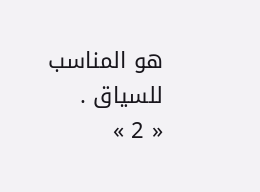هو المناسب للسياق .
« 2 »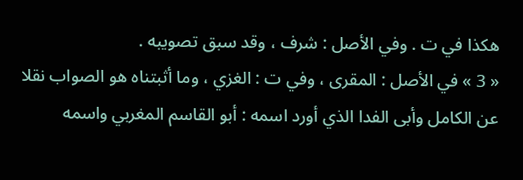هكذا في ت . وفي الأصل : شرف ، وقد سبق تصويبه .
« 3 » في الأصل : المقرى ، وفي ت : الغزي ، وما أثبتناه هو الصواب نقلا عن الكامل وأبى الفدا الذي أورد اسمه : أبو القاسم المغربي واسمه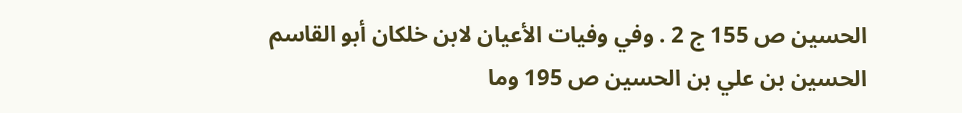الحسين ص 155 ج 2 . وفي وفيات الأعيان لابن خلكان أبو القاسم الحسين بن علي بن الحسين ص 195 وما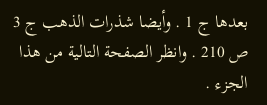بعدها ج 1 . وأيضا شذرات الذهب ج 3 ص 210 . وانظر الصفحة التالية من هذا الجزء .